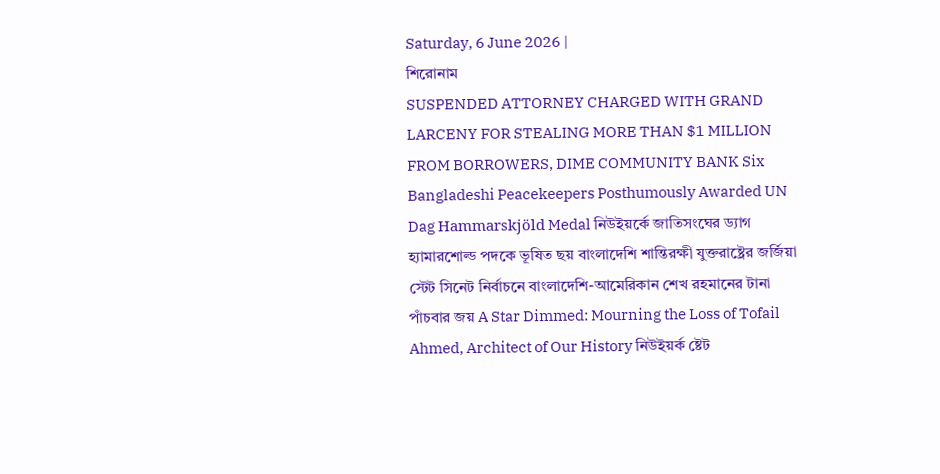Saturday, 6 June 2026 |
শিরোনাম
SUSPENDED ATTORNEY CHARGED WITH GRAND LARCENY FOR STEALING MORE THAN $1 MILLION FROM BORROWERS, DIME COMMUNITY BANK Six Bangladeshi Peacekeepers Posthumously Awarded UN Dag Hammarskjöld Medal নিউইয়র্কে জাতিসংঘের ড্যাগ হ্যামারশোল্ড পদকে ভূষিত ছয় বাংলাদেশি শান্তিরক্ষী যুক্তরাষ্ট্রের জর্জিয়া স্টেট সিনেট নির্বাচনে বাংলাদেশি-আমেরিকান শেখ রহমানের টানা পাঁচবার জয় A Star Dimmed: Mourning the Loss of Tofail Ahmed, Architect of Our History নিউইয়র্ক ষ্টেট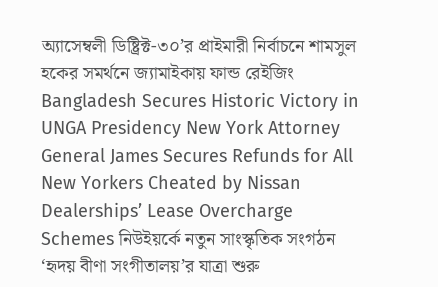অ্যাসেম্বলী ডিষ্ট্রিক্ট-৩০’র প্রাইমারী নির্বাচনে শামসুল হকের সমর্থনে জ্যামাইকায় ফান্ড রেইজিং Bangladesh Secures Historic Victory in UNGA Presidency New York Attorney General James Secures Refunds for All New Yorkers Cheated by Nissan Dealerships’ Lease Overcharge Schemes নিউইয়র্কে নতুন সাংস্কৃতিক সংগঠন ‘হৃদয় বীণা সংগীতালয়’র যাত্রা শুরু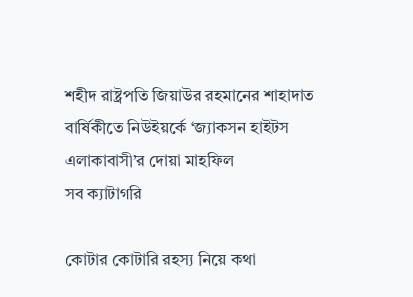শহীদ রাষ্ট্রপতি জিয়াউর রহমানের শাহাদাত বার্ষিকীতে নিউইয়র্কে ‘জ্যাকসন হাইটস এলাকাবাসী’র দোয়া মাহফিল
সব ক্যাটাগরি

কোটার কোটারি রহস্য নিয়ে কথা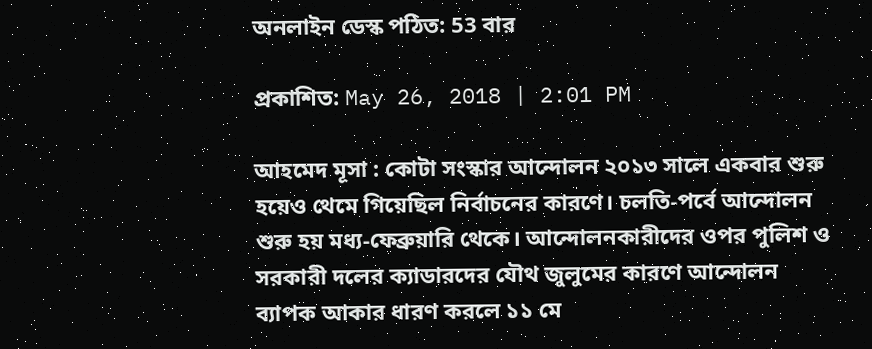অনলাইন ডেস্ক পঠিত: 53 বার

প্রকাশিত: May 26, 2018 | 2:01 PM

আহমেদ মূসা : কোটা সংস্কার আন্দোলন ২০১৩ সালে একবার শুরু হয়েও থেমে গিয়েছিল নির্বাচনের কারণে। চলতি-পর্বে আন্দোলন শুরু হয় মধ্য-ফেব্রুয়ারি থেকে। আন্দোলনকারীদের ওপর পুলিশ ও সরকারী দলের ক্যাডারদের যৌথ জুলুমের কারণে আন্দোলন ব্যাপক আকার ধারণ করলে ১১ মে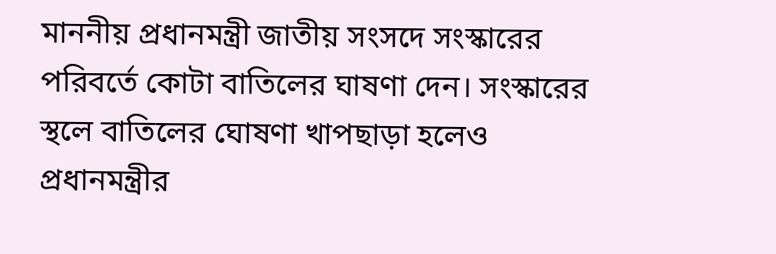মাননীয় প্রধানমন্ত্রী জাতীয় সংসদে সংস্কারের পরিবর্তে কোটা বাতিলের ঘাষণা দেন। সংস্কারের স্থলে বাতিলের ঘোষণা খাপছাড়া হলেও প্রধানমন্ত্রীর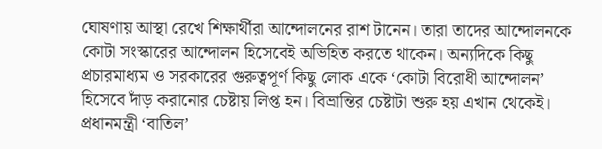ঘোষণায় আস্থা রেখে শিক্ষার্থীরা আন্দোলনের রাশ টানেন। তারা তাদের আন্দোলনকে কোটা সংস্কারের আন্দোলন হিসেবেই অভিহিত করতে থাকেন। অন্যদিকে কিছু প্রচারমাধ্যম ও সরকারের গুরুত্বপূর্ণ কিছু লোক একে ‘কোটা বিরোধী আন্দোলন’ হিসেবে দাঁড় করানোর চেষ্টায় লিপ্ত হন। বিভ্রান্তির চেষ্টাটা শুরু হয় এখান থেকেই। প্রধানমন্ত্রী ‘বাতিল’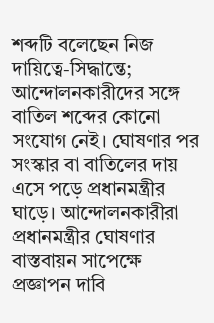শব্দটি বলেছেন নিজ দায়িত্বে-সিদ্ধান্তে; আন্দোলনকারীদের সঙ্গে বাতিল শব্দের কোনো সংযোগ নেই। ঘোষণার পর সংস্কার বা বাতিলের দায় এসে পড়ে প্রধানমন্ত্রীর ঘাড়ে। আন্দোলনকারীরা প্রধানমন্ত্রীর ঘোষণার বাস্তবায়ন সাপেক্ষে প্রজ্ঞাপন দাবি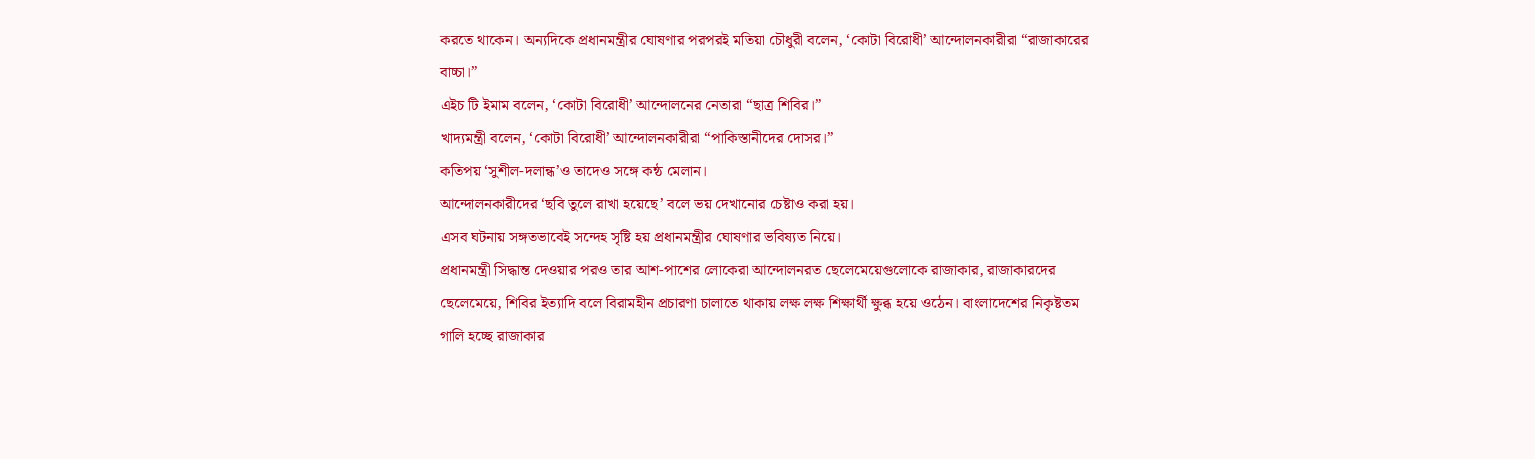করতে থাকেন। অন্যদিকে প্রধানমন্ত্রীর ঘোষণার পরপরই মতিয়া চৌধুরী বলেন, ‘কোটা বিরোধী’ আন্দোলনকারীরা “রাজাকারের বাচ্চা।”
এইচ টি ইমাম বলেন, ‘কোটা বিরোধী’ আন্দোলনের নেতারা “ছাত্র শিবির।”
খাদ্যমন্ত্রী বলেন, ‘কোটা বিরোধী’ আন্দোলনকারীরা “পাকিস্তানীদের দোসর।”
কতিপয় ‘সুশীল-দলান্ধ’ও তাদেও সঙ্গে কন্ঠ মেলান।
আন্দোলনকারীদের ‘ছবি তুলে রাখা হয়েছে’ বলে ভয় দেখানোর চেষ্টাও করা হয়।
এসব ঘটনায় সঙ্গতভাবেই সন্দেহ সৃষ্টি হয় প্রধানমন্ত্রীর ঘোষণার ভবিষ্যত নিয়ে।
প্রধানমন্ত্রী সিদ্ধান্ত দেওয়ার পরও তার আশ-পাশের লোকেরা আন্দোলনরত ছেলেমেয়েগুলোকে রাজাকার, রাজাকারদের ছেলেমেয়ে, শিবির ইত্যাদি বলে বিরামহীন প্রচারণা চালাতে থাকায় লক্ষ লক্ষ শিক্ষার্থী ক্ষুব্ধ হয়ে ওঠেন। বাংলাদেশের নিকৃষ্টতম গালি হচ্ছে রাজাকার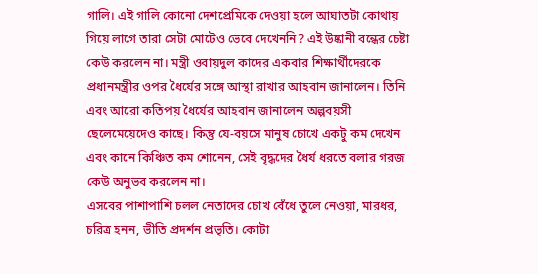গালি। এই গালি কোনো দেশপ্রেমিকে দেওয়া হলে আঘাতটা কোথায় গিয়ে লাগে তারা সেটা মোটেও ভেবে দেখেননি? এই উষ্কানী বন্ধের চেষ্টা কেউ করলেন না। মন্ত্রী ওবায়দুল কাদের একবার শিক্ষার্থীদেরকে প্রধানমন্ত্রীর ওপর ধৈর্যের সঙ্গে আস্থা রাখার আহবান জানালেন। তিনি এবং আরো কতিপয় ধৈর্যের আহবান জানালেন অল্পবয়সী ছেলেমেয়েদেও কাছে। কিন্তু যে-বয়সে মানুষ চোখে একটু কম দেখেন এবং কানে কিঞ্চিত কম শোনেন, সেই বৃদ্ধদের ধৈর্য ধরতে বলার গরজ কেউ অনুভব করলেন না।
এসবের পাশাপাশি চলল নেতাদের চোখ বেঁধে তুলে নেওয়া, মারধর, চরিত্র হনন, ভীতি প্রদর্শন প্রভৃতি। কোটা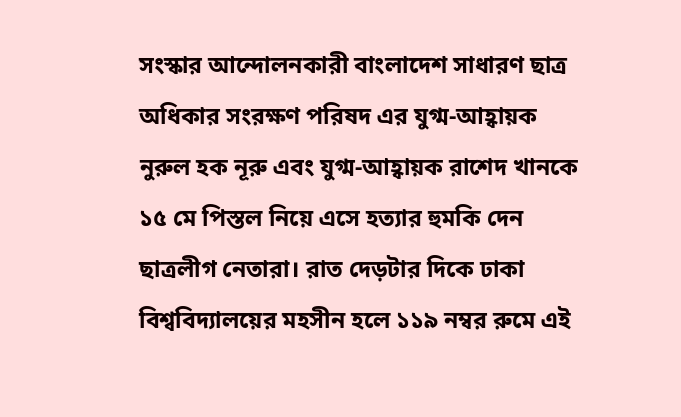সংস্কার আন্দোলনকারী বাংলাদেশ সাধারণ ছাত্র অধিকার সংরক্ষণ পরিষদ এর যুগ্ম-আহ্বায়ক নুরুল হক নূরু এবং যুগ্ম-আহ্বায়ক রাশেদ খানকে ১৫ মে পিস্তল নিয়ে এসে হত্যার হুমকি দেন ছাত্রলীগ নেতারা। রাত দেড়টার দিকে ঢাকা বিশ্ববিদ্যালয়ের মহসীন হলে ১১৯ নম্বর রুমে এই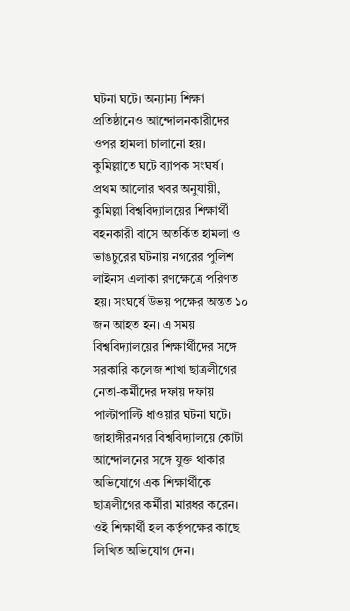ঘটনা ঘটে। অন্যান্য শিক্ষা প্রতিষ্ঠানেও আন্দোলনকারীদের ওপর হামলা চালানো হয়। কুমিল্লাতে ঘটে ব্যাপক সংঘর্ষ। প্রথম আলোর খবর অনুযায়ী, কুমিল্লা বিশ্ববিদ্যালয়ের শিক্ষার্থী বহনকারী বাসে অতর্কিত হামলা ও ভাঙচুরের ঘটনায় নগরের পুলিশ লাইনস এলাকা রণক্ষেত্রে পরিণত হয়। সংঘর্ষে উভয় পক্ষের অন্তত ১০ জন আহত হন। এ সময় বিশ্ববিদ্যালয়ের শিক্ষার্থীদের সঙ্গে সরকারি কলেজ শাখা ছাত্রলীগের নেতা-কর্মীদের দফায় দফায় পাল্টাপাল্টি ধাওয়ার ঘটনা ঘটে। জাহাঙ্গীরনগর বিশ্ববিদ্যালয়ে কোটা আন্দোলনের সঙ্গে যুক্ত থাকার অভিযোগে এক শিক্ষার্থীকে ছাত্রলীগের কর্মীরা মারধর করেন। ওই শিক্ষার্থী হল কর্তৃপক্ষের কাছে লিখিত অভিযোগ দেন।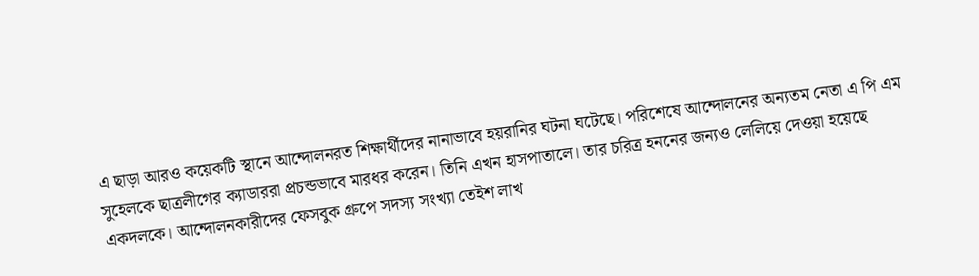এ ছাড়া আরও কয়েকটি স্থানে আন্দোলনরত শিক্ষার্থীদের নানাভাবে হয়রানির ঘটনা ঘটেছে। পরিশেষে আন্দোলনের অন্যতম নেতা এ পি এম সুহেলকে ছাত্রলীগের ক্যাডাররা প্রচন্ডভাবে মারধর করেন। তিনি এখন হাসপাতালে। তার চরিত্র হননের জন্যও লেলিয়ে দেওয়া হয়েছে একদলকে। আন্দোলনকারীদের ফেসবুক গ্রুপে সদস্য সংখ্যা তেইশ লাখ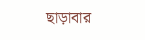ছাড়াবার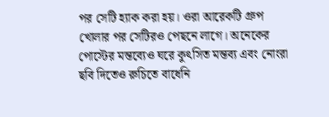পর সেটি হ্যাক করা হয়। ওরা আরেকটি গ্রুপ খোলার পর সেটিরও পেছনে লাগে। অনেকের পোস্টের মন্তব্যেও ঘরে কুৎসিত মন্তব্য এবং নোংরা ছবি দিতেও রুচিতে বাধেনি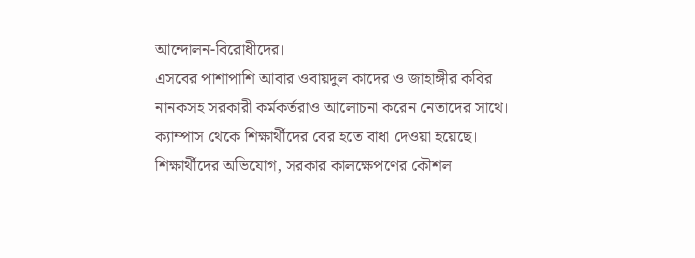আন্দোলন-বিরোধীদের।
এসবের পাশাপাশি আবার ওবায়দুল কাদের ও জাহাঙ্গীর কবির নানকসহ সরকারী কর্মকর্তরাও আলোচনা করেন নেতাদের সাথে।
ক্যাম্পাস থেকে শিক্ষার্থীদের বের হতে বাধা দেওয়া হয়েছে। শিক্ষার্থীদের অভিযোগ, সরকার কালক্ষেপণের কৌশল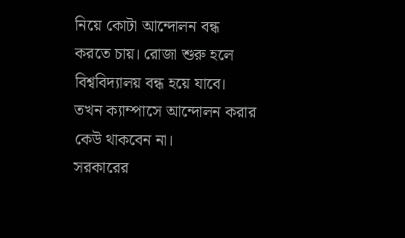নিয়ে কোটা আন্দোলন বন্ধ করতে চায়। রোজা শুরু হলে বিশ্ববিদ্যালয় বন্ধ হয়ে যাবে। তখন ক্যাম্পাসে আন্দোলন করার কেউ থাকবেন না।
সরকারের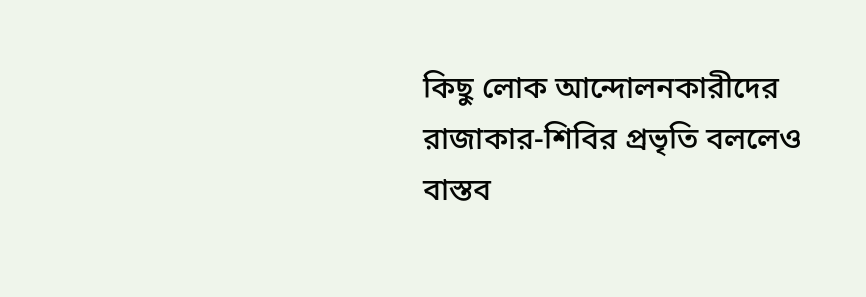কিছু লোক আন্দোলনকারীদের রাজাকার-শিবির প্রভৃতি বললেও বাস্তব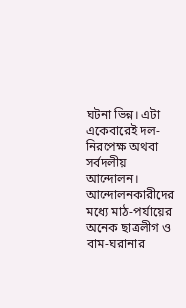ঘটনা ভিন্ন। এটা একেবারেই দল-নিরপেক্ষ অথবা সর্বদলীয় আন্দোলন। আন্দোলনকারীদের মধ্যে মাঠ-পর্যায়ের অনেক ছাত্রলীগ ও বাম-ঘরানার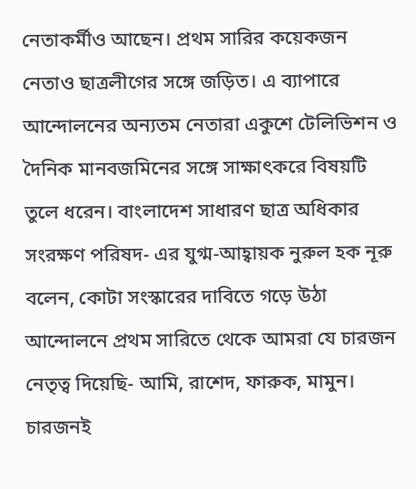নেতাকর্মীও আছেন। প্রথম সারির কয়েকজন নেতাও ছাত্রলীগের সঙ্গে জড়িত। এ ব্যাপারে আন্দোলনের অন্যতম নেতারা একুশে টেলিভিশন ও দৈনিক মানবজমিনের সঙ্গে সাক্ষাৎকরে বিষয়টি তুলে ধরেন। বাংলাদেশ সাধারণ ছাত্র অধিকার সংরক্ষণ পরিষদ- এর যুগ্ম-আহ্বায়ক নুরুল হক নূরু বলেন, কোটা সংস্কারের দাবিতে গড়ে উঠা আন্দোলনে প্রথম সারিতে থেকে আমরা যে চারজন নেতৃত্ব দিয়েছি- আমি, রাশেদ, ফারুক, মামুন। চারজনই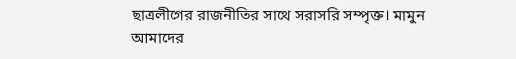ছাত্রলীগের রাজনীতির সাথে সরাসরি সম্পৃক্ত। মামুন আমাদের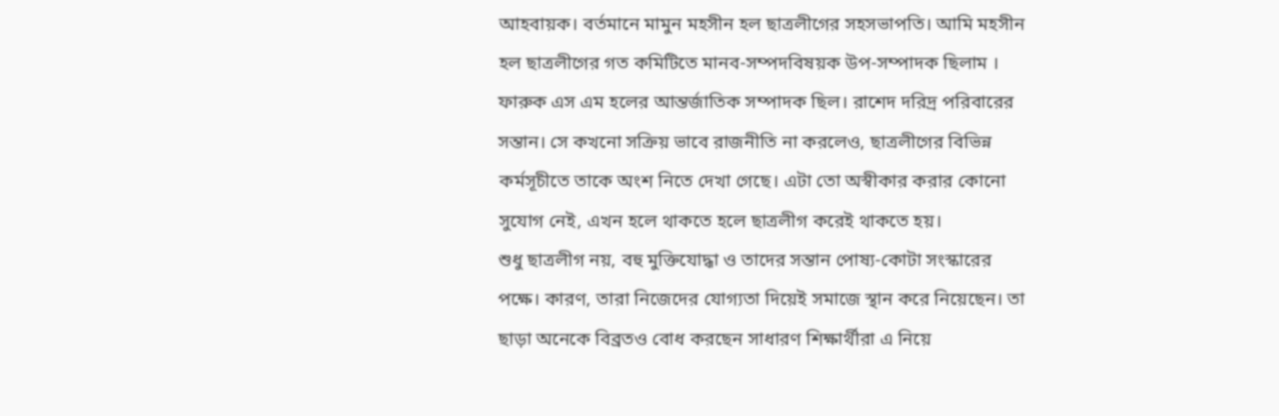আহবায়ক। বর্তমানে মামুন মহসীন হল ছাত্রলীগের সহসভাপতি। আমি মহসীন হল ছাত্রলীগের গত কমিটিতে মানব-সম্পদবিষয়ক উপ-সম্পাদক ছিলাম । ফারুক এস এম হলের আন্তর্জাতিক সম্পাদক ছিল। রাশেদ দরিদ্র পরিবারের সন্তান। সে কখনো সক্রিয় ভাবে রাজনীতি না করলেও, ছাত্রলীগের বিভিন্ন কর্মসূচীতে তাকে অংশ নিতে দেখা গেছে। এটা তো অস্বীকার করার কোনো সুযোগ নেই, এখন হলে থাকতে হলে ছাত্রলীগ করেই থাকতে হয়।
শুধু ছাত্রলীগ নয়, বহু মুক্তিযোদ্ধা ও তাদের সন্তান পোষ্য-কোটা সংস্কারের পক্ষে। কারণ, তারা নিজেদের যোগ্যতা দিয়েই সমাজে স্থান করে নিয়েছেন। তা ছাড়া অনেকে বিব্রতও বোধ করছেন সাধারণ শিক্ষার্থীরা এ নিয়ে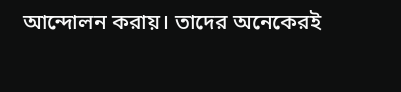আন্দোলন করায়। তাদের অনেকেরই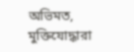অভিমত, মুক্তিযোদ্ধারা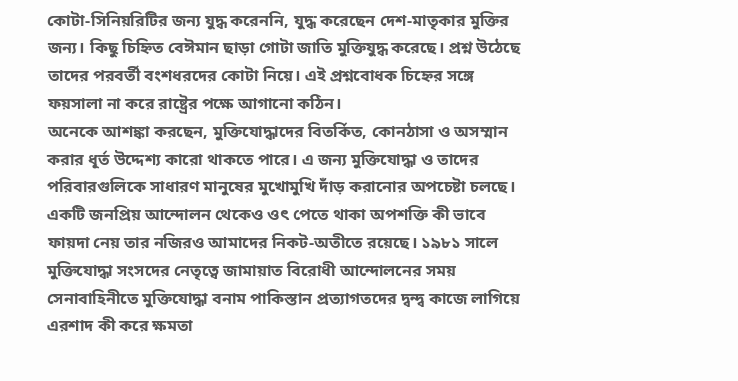কোটা-সিনিয়রিটির জন্য যুদ্ধ করেননি, যুদ্ধ করেছেন দেশ-মাতৃকার মুক্তির জন্য। কিছু চিহ্নিত বেঈমান ছাড়া গোটা জাতি মুক্তিযুদ্ধ করেছে। প্রশ্ন উঠেছে তাদের পরবর্তী বংশধরদের কোটা নিয়ে। এই প্রশ্নবোধক চিহ্নের সঙ্গে ফয়সালা না করে রাষ্ট্রের পক্ষে আগানো কঠিন।
অনেকে আশঙ্কা করছেন, মুক্তিযোদ্ধাদের বিতর্কিত, কোনঠাসা ও অসম্মান করার ধূর্ত উদ্দেশ্য কারো থাকতে পারে। এ জন্য মুক্তিযোদ্ধা ও তাদের পরিবারগুলিকে সাধারণ মানুষের মুখোমুখি দাঁড় করানোর অপচেষ্টা চলছে। একটি জনপ্রিয় আন্দোলন থেকেও ওৎ পেতে থাকা অপশক্তি কী ভাবে ফায়দা নেয় তার নজিরও আমাদের নিকট-অতীতে রয়েছে। ১৯৮১ সালে মুক্তিযোদ্ধা সংসদের নেতৃত্বে জামায়াত বিরোধী আন্দোলনের সময় সেনাবাহিনীতে মুক্তিযোদ্ধা বনাম পাকিস্তান প্রত্যাগতদের দ্বন্দ্ব কাজে লাগিয়ে এরশাদ কী করে ক্ষমতা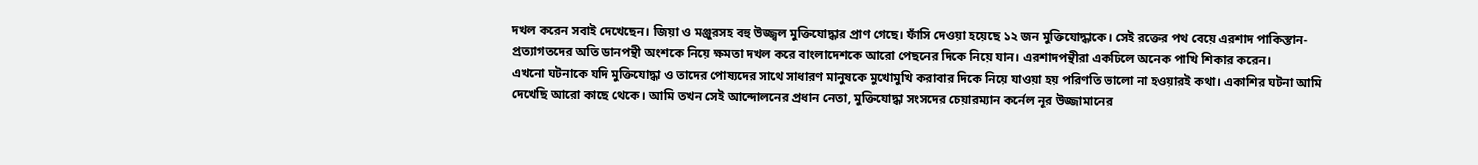দখল করেন সবাই দেখেছেন। জিয়া ও মঞ্জুরসহ বহু উজ্জ্বল মুক্তিযোদ্ধার প্রাণ গেছে। ফাঁসি দেওয়া হয়েছে ১২ জন মুক্তিযোদ্ধাকে। সেই রক্তের পথ বেয়ে এরশাদ পাকিস্তান-প্রত্যাগতদের অতি ডানপন্থী অংশকে নিয়ে ক্ষমতা দখল করে বাংলাদেশকে আরো পেছনের দিকে নিয়ে যান। এরশাদপন্থীরা একঢিলে অনেক পাখি শিকার করেন।
এখনো ঘটনাকে যদি মুক্তিযোদ্ধা ও তাদের পোষ্যদের সাথে সাধারণ মানুষকে মুখোমুখি করাবার দিকে নিয়ে যাওয়া হয় পরিণতি ভালো না হওয়ারই কথা। একাশির ঘটনা আমি দেখেছি আরো কাছে থেকে। আমি তখন সেই আন্দোলনের প্রধান নেতা, মুক্তিযোদ্ধা সংসদের চেয়ারম্যান কর্নেল নূর উজ্জামানের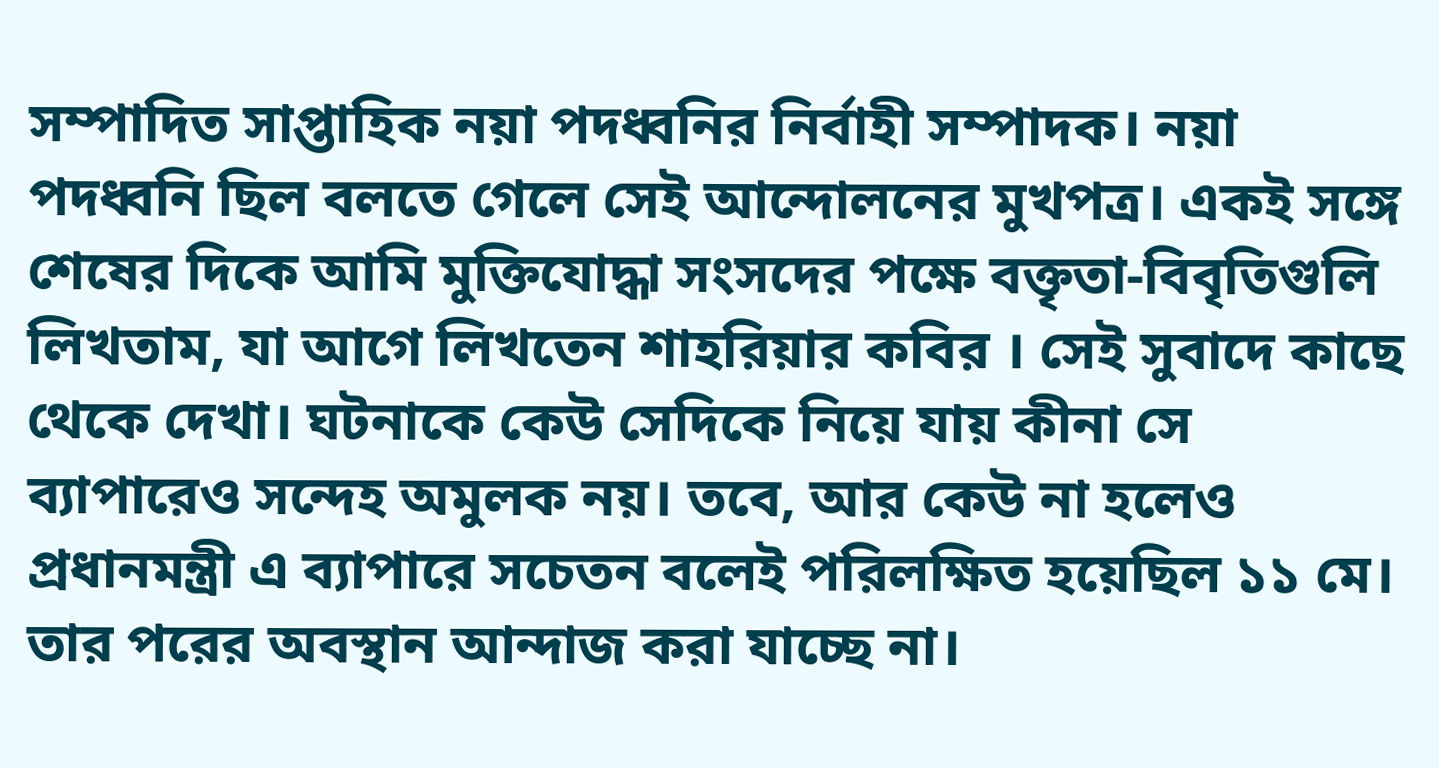সম্পাদিত সাপ্তাহিক নয়া পদধ্বনির নির্বাহী সম্পাদক। নয়া পদধ্বনি ছিল বলতে গেলে সেই আন্দোলনের মুখপত্র। একই সঙ্গে শেষের দিকে আমি মুক্তিযোদ্ধা সংসদের পক্ষে বক্তৃতা-বিবৃতিগুলি লিখতাম, যা আগে লিখতেন শাহরিয়ার কবির । সেই সুবাদে কাছে থেকে দেখা। ঘটনাকে কেউ সেদিকে নিয়ে যায় কীনা সে ব্যাপারেও সন্দেহ অমুলক নয়। তবে, আর কেউ না হলেও প্রধানমন্ত্রী এ ব্যাপারে সচেতন বলেই পরিলক্ষিত হয়েছিল ১১ মে। তার পরের অবস্থান আন্দাজ করা যাচ্ছে না।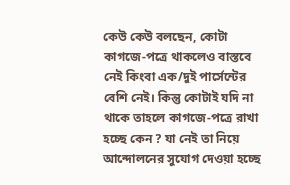কেউ কেউ বলছেন, কোটা কাগজে-পত্রে থাকলেও বাস্তবে নেই কিংবা এক/দুই পার্সেন্টের বেশি নেই। কিন্তু কোটাই যদি না থাকে তাহলে কাগজে-পত্রে রাখা হচ্ছে কেন ? যা নেই তা নিয়ে আন্দোলনের সুযোগ দেওয়া হচ্ছে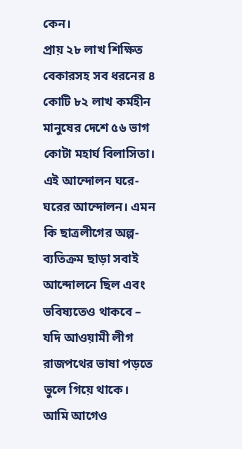কেন।
প্রায় ২৮ লাখ শিক্ষিত বেকারসহ সব ধরনের ৪ কোটি ৮২ লাখ কর্মহীন মানুষের দেশে ৫৬ ভাগ কোটা মহার্ঘ বিলাসিতা। এই আন্দোলন ঘরে-ঘরের আন্দোলন। এমন কি ছাত্রলীগের অল্প-ব্যতিক্রম ছাড়া সবাই আন্দোলনে ছিল এবং ভবিষ্যতেও থাকবে – যদি আওয়ামী লীগ রাজপথের ভাষা পড়তে ভুলে গিয়ে থাকে। আমি আগেও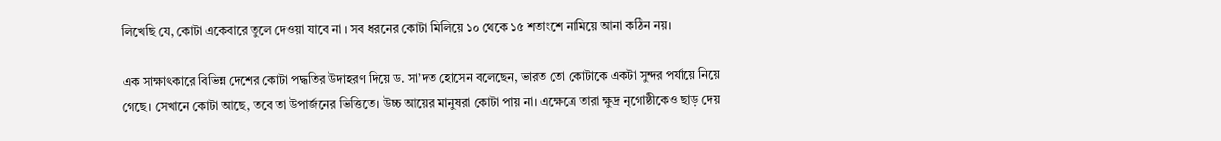লিখেছি যে, কোটা একেবারে তুলে দেওয়া যাবে না । সব ধরনের কোটা মিলিয়ে ১০ থেকে ১৫ শতাংশে নামিয়ে আনা কঠিন নয়।

এক সাক্ষাৎকারে বিভিন্ন দেশের কোটা পদ্ধতির উদাহরণ দিয়ে ড. সা’দত হোসেন বলেছেন, ভারত তো কোটাকে একটা সুন্দর পর্যায়ে নিয়ে গেছে। সেখানে কোটা আছে, তবে তা উপার্জনের ভিত্তিতে। উচ্চ আয়ের মানুষরা কোটা পায় না। এক্ষেত্রে তারা ক্ষুদ্র নৃগোষ্ঠীকেও ছাড় দেয়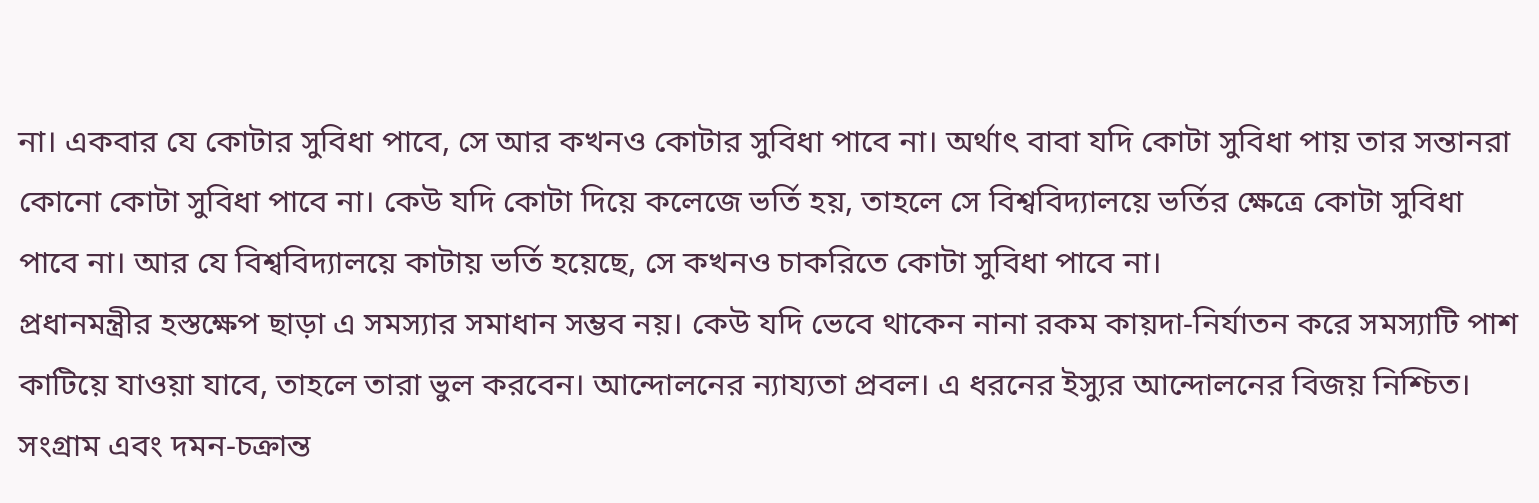না। একবার যে কোটার সুবিধা পাবে, সে আর কখনও কোটার সুবিধা পাবে না। অর্থাৎ বাবা যদি কোটা সুবিধা পায় তার সন্তানরা কোনো কোটা সুবিধা পাবে না। কেউ যদি কোটা দিয়ে কলেজে ভর্তি হয়, তাহলে সে বিশ্ববিদ্যালয়ে ভর্তির ক্ষেত্রে কোটা সুবিধা পাবে না। আর যে বিশ্ববিদ্যালয়ে কাটায় ভর্তি হয়েছে, সে কখনও চাকরিতে কোটা সুবিধা পাবে না।
প্রধানমন্ত্রীর হস্তক্ষেপ ছাড়া এ সমস্যার সমাধান সম্ভব নয়। কেউ যদি ভেবে থাকেন নানা রকম কায়দা-নির্যাতন করে সমস্যাটি পাশ কাটিয়ে যাওয়া যাবে, তাহলে তারা ভুল করবেন। আন্দোলনের ন্যায্যতা প্রবল। এ ধরনের ইস্যুর আন্দোলনের বিজয় নিশ্চিত। সংগ্রাম এবং দমন-চক্রান্ত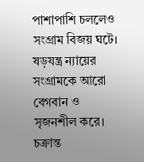পাশাপাশি চললেও সংগ্রাম বিজয় ঘটে। ষড়যন্ত্র ন্যায়ের সংগ্রামকে আরো বেগবান ও সৃজনশীল করে। চক্রান্ত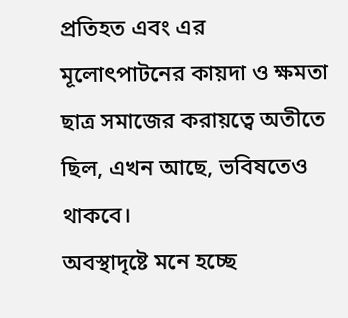প্রতিহত এবং এর মূলোৎপাটনের কায়দা ও ক্ষমতা ছাত্র সমাজের করায়ত্বে অতীতে ছিল, এখন আছে, ভবিষতেও থাকবে।
অবস্থাদৃষ্টে মনে হচ্ছে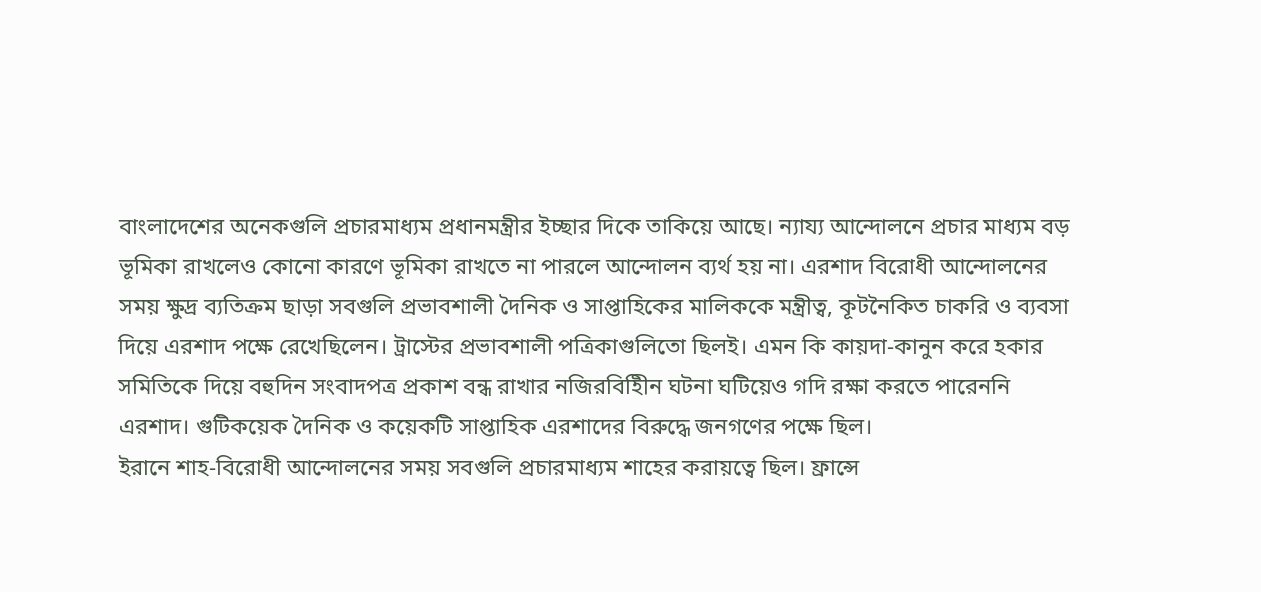বাংলাদেশের অনেকগুলি প্রচারমাধ্যম প্রধানমন্ত্রীর ইচ্ছার দিকে তাকিয়ে আছে। ন্যায্য আন্দোলনে প্রচার মাধ্যম বড় ভূমিকা রাখলেও কোনো কারণে ভূমিকা রাখতে না পারলে আন্দোলন ব্যর্থ হয় না। এরশাদ বিরোধী আন্দোলনের সময় ক্ষুদ্র ব্যতিক্রম ছাড়া সবগুলি প্রভাবশালী দৈনিক ও সাপ্তাহিকের মালিককে মন্ত্রীত্ব, কূটনৈকিত চাকরি ও ব্যবসা দিয়ে এরশাদ পক্ষে রেখেছিলেন। ট্রাস্টের প্রভাবশালী পত্রিকাগুলিতো ছিলই। এমন কি কায়দা-কানুন করে হকার সমিতিকে দিয়ে বহুদিন সংবাদপত্র প্রকাশ বন্ধ রাখার নজিরবিহিীন ঘটনা ঘটিয়েও গদি রক্ষা করতে পারেননি এরশাদ। গুটিকয়েক দৈনিক ও কয়েকটি সাপ্তাহিক এরশাদের বিরুদ্ধে জনগণের পক্ষে ছিল।
ইরানে শাহ-বিরোধী আন্দোলনের সময় সবগুলি প্রচারমাধ্যম শাহের করায়ত্বে ছিল। ফ্রান্সে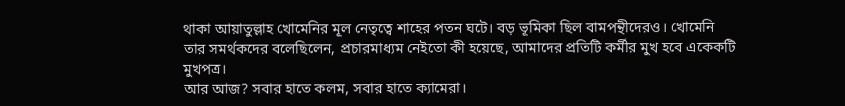থাকা আয়াতুল্লাহ খোমেনির মূল নেতৃত্বে শাহের পতন ঘটে। বড় ভূমিকা ছিল বামপন্থীদেরও। খোমেনি তার সমর্থকদের বলেছিলেন, প্রচারমাধ্যম নেইতো কী হয়েছে, আমাদের প্রতিটি কর্মীর মুখ হবে একেকটি মুখপত্র।
আর আজ? সবার হাতে কলম, সবার হাতে ক্যামেরা।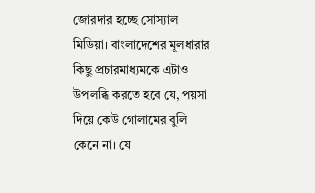জোরদার হচ্ছে সোস্যাল মিডিয়া। বাংলাদেশের মূলধারার কিছু প্রচারমাধ্যমকে এটাও উপলব্ধি করতে হবে যে, পয়সা দিয়ে কেউ গোলামের বুলি কেনে না। যে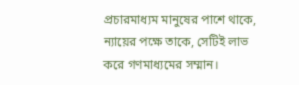প্রচারমাধ্যম মানুষের পাশে থাকে, ন্যায়ের পক্ষে তাকে, সেটিই লাভ করে গণমাধ্যমের সম্মান।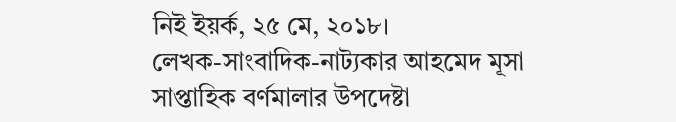নিই ইয়র্ক, ২৫ মে, ২০১৮।
লেখক-সাংবাদিক-নাট্যকার আহমেদ মূসা সাপ্তাহিক বর্ণমালার উপদেষ্টা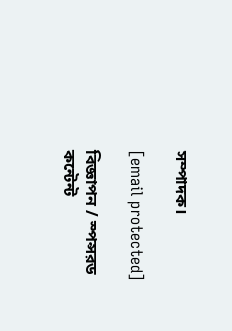সম্পাদক।

[email protected]

বিজ্ঞাপন / স্পন্সরড কন্টেন্ট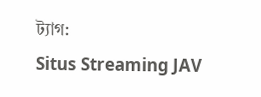ট্যাগ:
Situs Streaming JAV